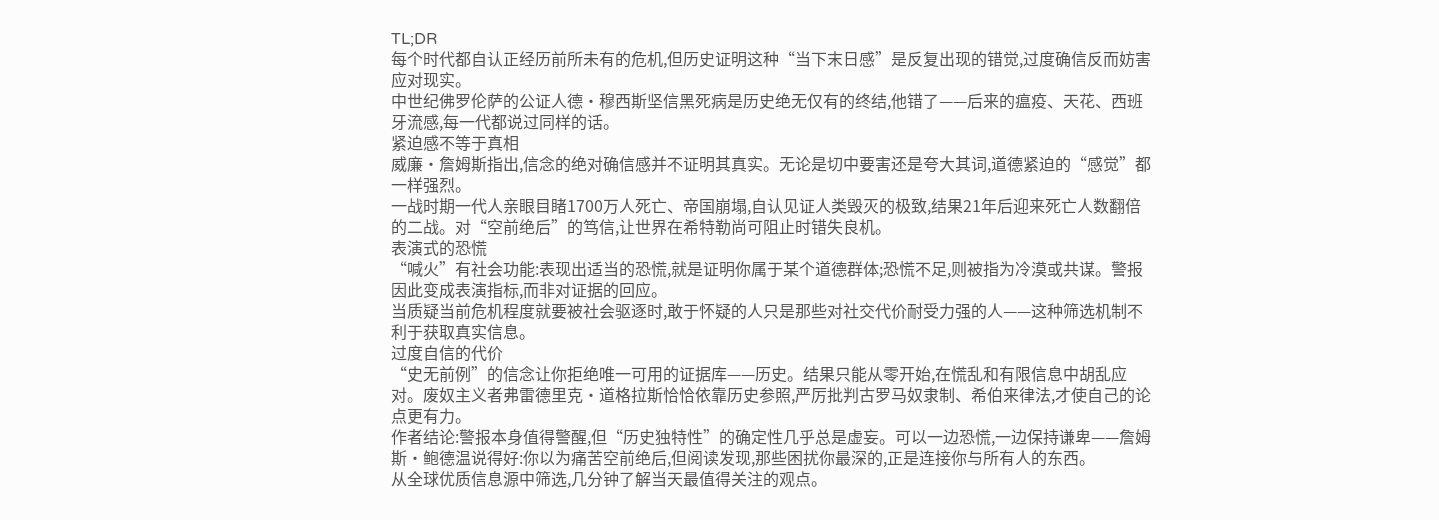TL;DR
每个时代都自认正经历前所未有的危机,但历史证明这种“当下末日感”是反复出现的错觉,过度确信反而妨害应对现实。
中世纪佛罗伦萨的公证人德·穆西斯坚信黑死病是历史绝无仅有的终结,他错了——后来的瘟疫、天花、西班牙流感,每一代都说过同样的话。
紧迫感不等于真相
威廉·詹姆斯指出,信念的绝对确信感并不证明其真实。无论是切中要害还是夸大其词,道德紧迫的“感觉”都一样强烈。
一战时期一代人亲眼目睹1700万人死亡、帝国崩塌,自认见证人类毁灭的极致,结果21年后迎来死亡人数翻倍的二战。对“空前绝后”的笃信,让世界在希特勒尚可阻止时错失良机。
表演式的恐慌
“喊火”有社会功能:表现出适当的恐慌,就是证明你属于某个道德群体;恐慌不足,则被指为冷漠或共谋。警报因此变成表演指标,而非对证据的回应。
当质疑当前危机程度就要被社会驱逐时,敢于怀疑的人只是那些对社交代价耐受力强的人——这种筛选机制不利于获取真实信息。
过度自信的代价
“史无前例”的信念让你拒绝唯一可用的证据库——历史。结果只能从零开始,在慌乱和有限信息中胡乱应对。废奴主义者弗雷德里克·道格拉斯恰恰依靠历史参照,严厉批判古罗马奴隶制、希伯来律法,才使自己的论点更有力。
作者结论:警报本身值得警醒,但“历史独特性”的确定性几乎总是虚妄。可以一边恐慌,一边保持谦卑——詹姆斯·鲍德温说得好:你以为痛苦空前绝后,但阅读发现,那些困扰你最深的,正是连接你与所有人的东西。
从全球优质信息源中筛选,几分钟了解当天最值得关注的观点。